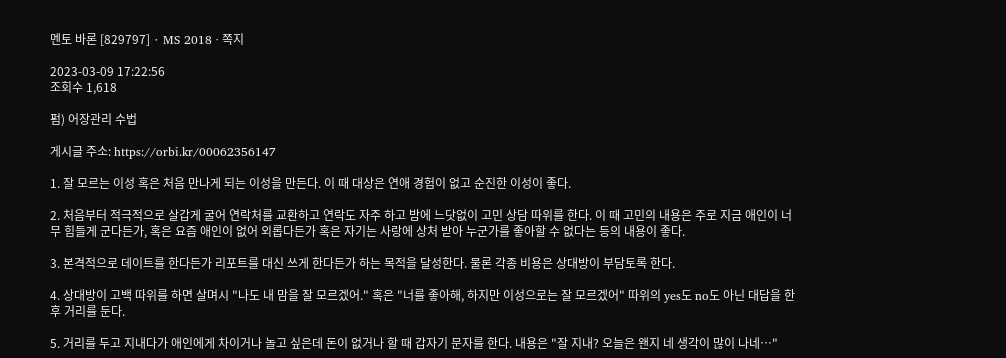멘토 바론 [829797] · MS 2018 · 쪽지

2023-03-09 17:22:56
조회수 1,618

펌) 어장관리 수법

게시글 주소: https://orbi.kr/00062356147

1. 잘 모르는 이성 혹은 처음 만나게 되는 이성을 만든다. 이 때 대상은 연애 경험이 없고 순진한 이성이 좋다.

2. 처음부터 적극적으로 살갑게 굴어 연락처를 교환하고 연락도 자주 하고 밤에 느닷없이 고민 상담 따위를 한다. 이 때 고민의 내용은 주로 지금 애인이 너무 힘들게 군다든가, 혹은 요즘 애인이 없어 외롭다든가 혹은 자기는 사랑에 상처 받아 누군가를 좋아할 수 없다는 등의 내용이 좋다.

3. 본격적으로 데이트를 한다든가 리포트를 대신 쓰게 한다든가 하는 목적을 달성한다. 물론 각종 비용은 상대방이 부담토록 한다.

4. 상대방이 고백 따위를 하면 살며시 "나도 내 맘을 잘 모르겠어." 혹은 "너를 좋아해, 하지만 이성으로는 잘 모르겠어" 따위의 yes도 no도 아닌 대답을 한 후 거리를 둔다.

5. 거리를 두고 지내다가 애인에게 차이거나 놀고 싶은데 돈이 없거나 할 때 갑자기 문자를 한다. 내용은 "잘 지내? 오늘은 왠지 네 생각이 많이 나네…"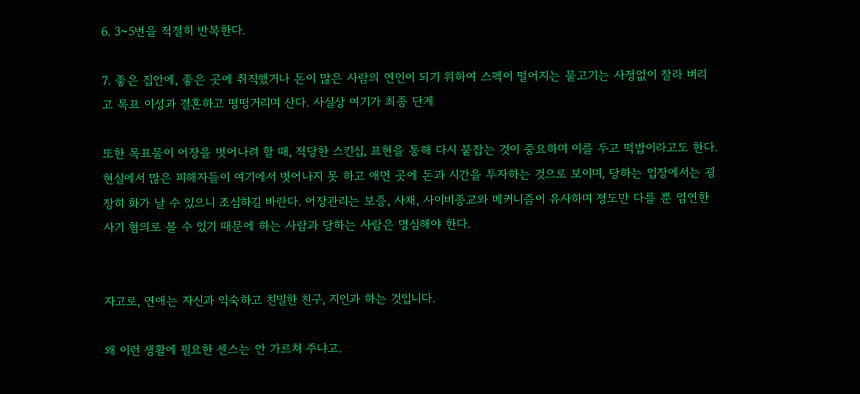6. 3~5번을 적절히 반복한다.

7. 좋은 집안에, 좋은 곳에 취직했거나 돈이 많은 사람의 연인이 되기 위하여 스펙이 떨어지는 물고기는 사정없이 잘라 버리고 목표 이성과 결혼하고 떵떵거리며 산다. 사실상 여기가 최종 단계

또한 목표물이 어장을 벗어나려 할 때, 적당한 스킨십, 표현을 통해 다시 붙잡는 것이 중요하며 이를 두고 떡밥이라고도 한다. 현실에서 많은 피해자들이 여기에서 벗어나지 못 하고 애먼 곳에 돈과 시간을 투자하는 것으로 보이며, 당하는 입장에서는 굉장히 화가 날 수 있으니 조심하길 바란다. 어장관리는 보증, 사채, 사이비종교와 메커니즘이 유사하며 정도만 다를 뿐 엄연한 사기 혐의로 볼 수 있기 때문에 하는 사람과 당하는 사람은 명심해야 한다.


자고로, 연애는 자신과 익숙하고 친밀한 친구, 지인과 하는 것입니다.

왜 이런 생활에 필요한 센스는 안 가르쳐 주냐고.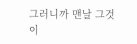그러니까 맨날 그것이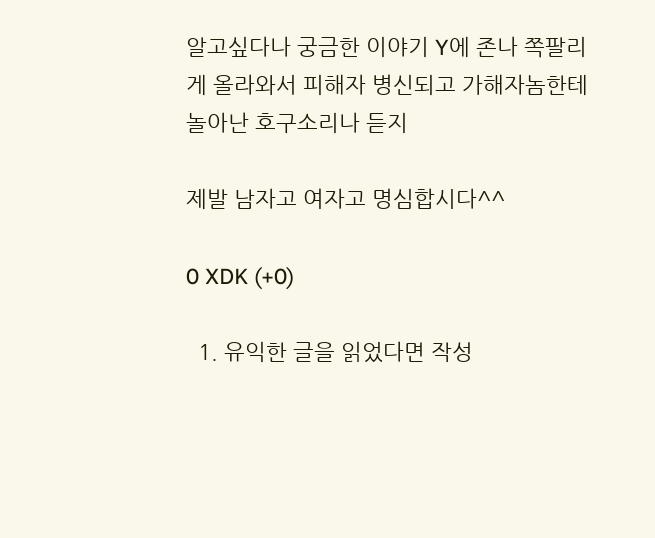알고싶다나 궁금한 이야기 Y에 존나 쪽팔리게 올라와서 피해자 병신되고 가해자놈한테 놀아난 호구소리나 듣지

제발 남자고 여자고 명심합시다^^

0 XDK (+0)

  1. 유익한 글을 읽었다면 작성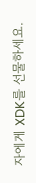자에게 XDK를 선물하세요.